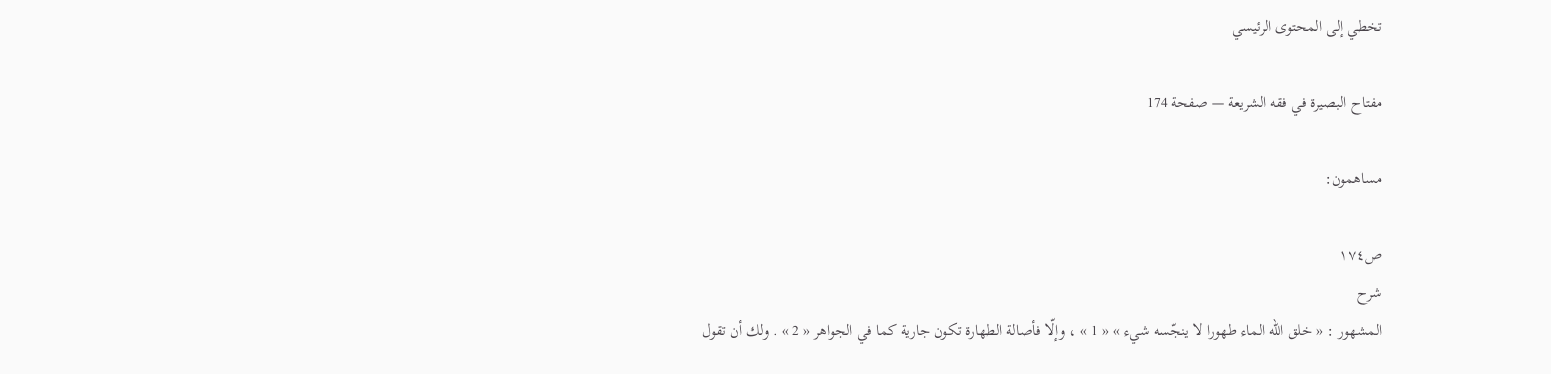تخطي إلى المحتوى الرئيسي

مفتاح البصيرة في فقه الشريعة — صفحة 174

مساهمون:

ص١٧٤
شرح
المشهور : « خلق اللّه الماء طهورا لا ينجّسه شيء » « 1 » ، وإلّا فأصالة الطهارة تكون جارية كما في الجواهر « 2 » . ولك أن تقول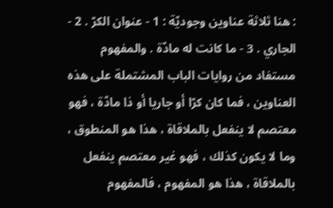: هنا ثلاثة عناوين وجوديّة : 1 - عنوان الكرّ . 2 - الجاري . 3 - ما كانت له مادّة . والمفهوم مستفاد من روايات الباب المشتملة على هذه العناوين ، فما كان كرّا أو جاريا أو ذا مادّة ، فهو معتصم لا ينفعل بالملاقاة ، هذا هو المنطوق ، وما لا يكون كذلك ، فهو غير معتصم ينفعل بالملاقاة ، هذا هو المفهوم ، فالمفهوم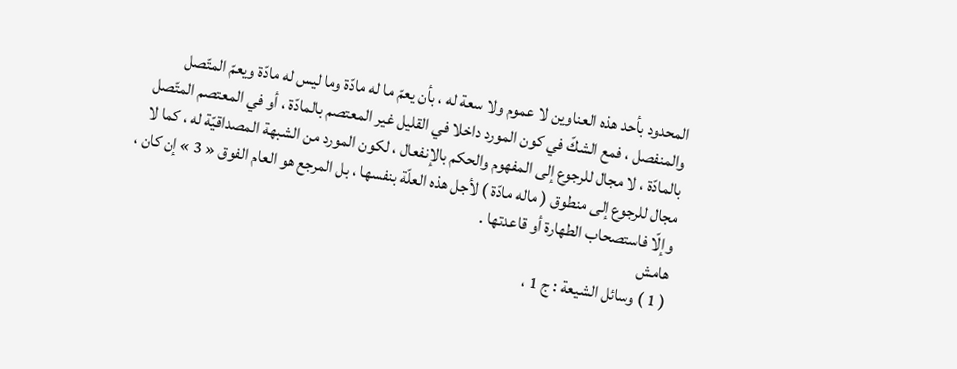المحدود بأحد هذه العناوين لا عموم ولا سعة له ، بأن يعمّ ما له مادّة وما ليس له مادّة ويعمّ المتّصل والمنفصل ، فمع الشكّ في كون المورد داخلا في القليل غير المعتصم بالمادّة ، أو في المعتصم المتّصل بالمادّة ، لا مجال للرجوع إلى المفهوم والحكم بالإنفعال ، لكون المورد من الشبهة المصداقيّة له ، كما لا مجال للرجوع إلى منطوق ( ماله مادّة ) لأجل هذه العلّة بنفسها ، بل المرجع هو العام الفوق « 3 » إن كان ، وإلّا فاستصحاب الطهارة أو قاعدتها .
هامش
( 1 ) وسائل الشيعة : ج 1 ،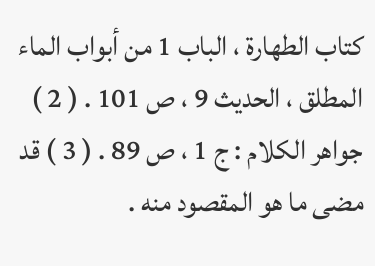كتاب الطهارة ، الباب 1 من أبواب الماء المطلق ، الحديث 9 ، ص 101 . ( 2 ) جواهر الكلام : ج 1 ، ص 89 . ( 3 ) قد مضى ما هو المقصود منه .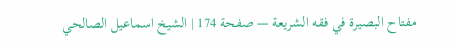مفتاح البصيرة في فقه الشريعة — صفحة 174 | الشيخ اسماعيل الصالحي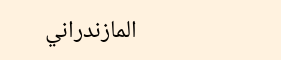المازندراني